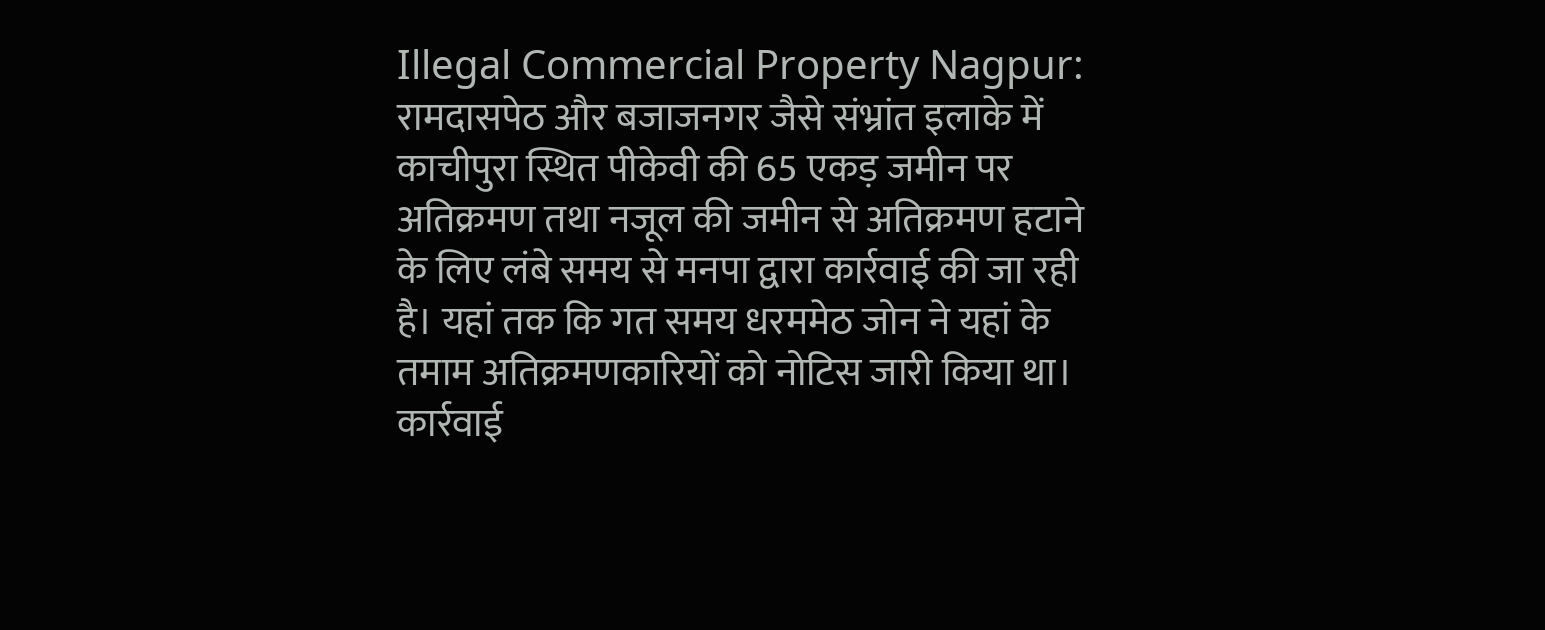Illegal Commercial Property Nagpur: रामदासपेठ और बजाजनगर जैसे संभ्रांत इलाके में काचीपुरा स्थित पीकेवी की 65 एकड़ जमीन पर अतिक्रमण तथा नजूल की जमीन से अतिक्रमण हटाने के लिए लंबे समय से मनपा द्वारा कार्रवाई की जा रही है। यहां तक कि गत समय धरममेठ जोन ने यहां के तमाम अतिक्रमणकारियों को नोटिस जारी किया था।
कार्रवाई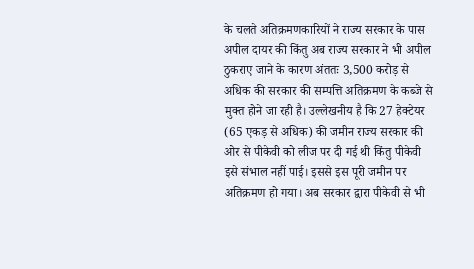के चलते अतिक्रमणकारियों ने राज्य सरकार के पास अपील दायर की किंतु अब राज्य सरकार ने भी अपील ठुकराए जाने के कारण अंततः 3,500 करोड़ से अधिक की सरकार की सम्पत्ति अतिक्रमण के कब्जे से मुक्त होने जा रही है। उल्लेखनीय है कि 27 हेक्टेयर (65 एकड़ से अधिक) की जमीन राज्य सरकार की ओर से पीकेवी को लीज पर दी गई थी किंतु पीकेवी इसे संभाल नहीं पाई। इससे इस पूरी जमीन पर अतिक्रमण हो गया। अब सरकार द्वारा पीकेवी से भी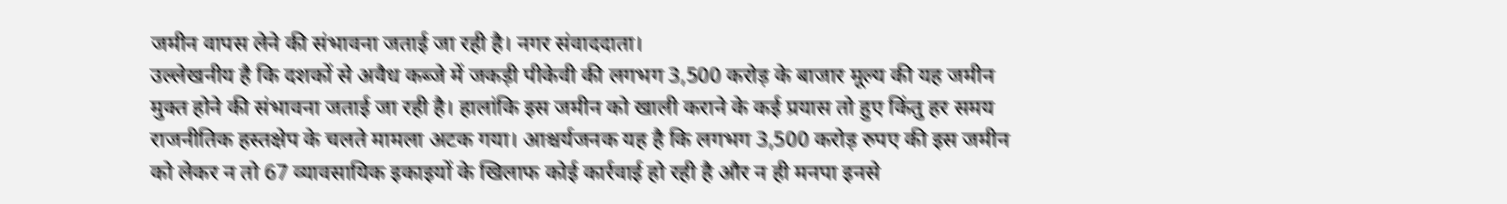जमीन वापस लेने की संभावना जताई जा रही है। नगर संवाददाता।
उल्लेखनीय है कि दशकों से अवैध कब्जे में जकड़ी पीकेवी की लगभग 3,500 करोड़ के बाजार मूल्य की यह जमीन मुक्त होने की संभावना जताई जा रही है। हालांकि इस जमीन को खाली कराने के कई प्रयास तो हुए किंतु हर समय राजनीतिक हस्तक्षेप के चलते मामला अटक गया। आश्चर्यजनक यह है कि लगभग 3,500 करोड़ रुपए की इस जमीन को लेकर न तो 67 व्यावसायिक इकाइयों के खिलाफ कोई कार्रवाई हो रही है और न ही मनपा इनसे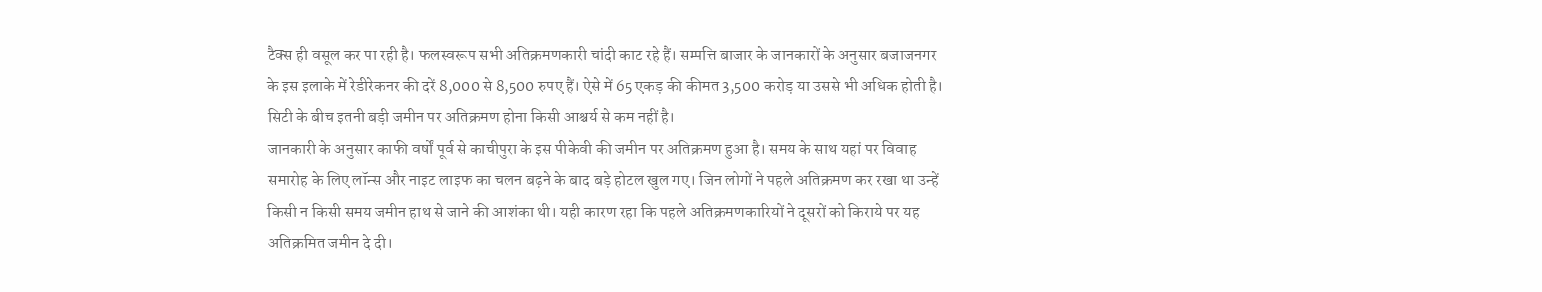टैक्स ही वसूल कर पा रही है। फलस्वरूप सभी अतिक्रमणकारी चांदी काट रहे हैं। सम्पत्ति बाजार के जानकारों के अनुसार बजाजनगर के इस इलाके में रेडीरेकनर की दरें 8,000 से 8,500 रुपए हैं। ऐसे में 65 एकड़ की कीमत 3,500 करोड़ या उससे भी अधिक होती है। सिटी के बीच इतनी बड़ी जमीन पर अतिक्रमण होना किसी आश्चर्य से कम नहीं है।
जानकारी के अनुसार काफी वर्षों पूर्व से काचीपुरा के इस पीकेवी की जमीन पर अतिक्रमण हुआ है। समय के साथ यहां पर विवाह समारोह के लिए लॉन्स और नाइट लाइफ का चलन बढ़ने के बाद बड़े होटल खुल गए। जिन लोगों ने पहले अतिक्रमण कर रखा था उन्हें किसी न किसी समय जमीन हाथ से जाने की आशंका थी। यही कारण रहा कि पहले अतिक्रमणकारियों ने दूसरों को किराये पर यह अतिक्रमित जमीन दे दी।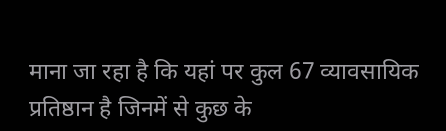माना जा रहा है कि यहां पर कुल 67 व्यावसायिक प्रतिष्ठान है जिनमें से कुछ के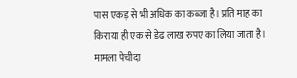पास एकड़ से भी अधिक का कब्जा है। प्रति माह का किराया ही एक से डेढ लाख रुपए का लिया जाता है। मामला पेचीदा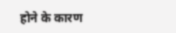होने के कारण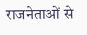राजनेताओं से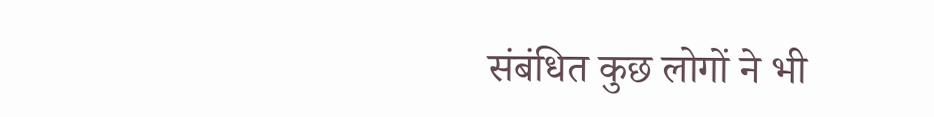संबंधित कुछ लोगों ने भी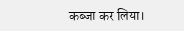कब्जा कर लिया।